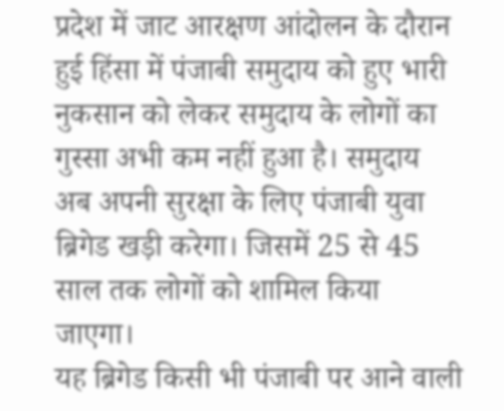प्रदेश में जाट आरक्षण आंदोलन के दौरान हुई हिंसा में पंजाबी समुदाय को हुए भारी नुकसान को लेकर समुदाय के लोगों का गुस्सा अभी कम नहीं हुआ है। समुदाय अब अपनी सुरक्षा के लिए पंजाबी युवा ब्रिगेड खड़ी करेगा। जिसमें 25 से 45 साल तक लोगों को शामिल किया जाएगा।
यह ब्रिगेड किसी भी पंजाबी पर आने वाली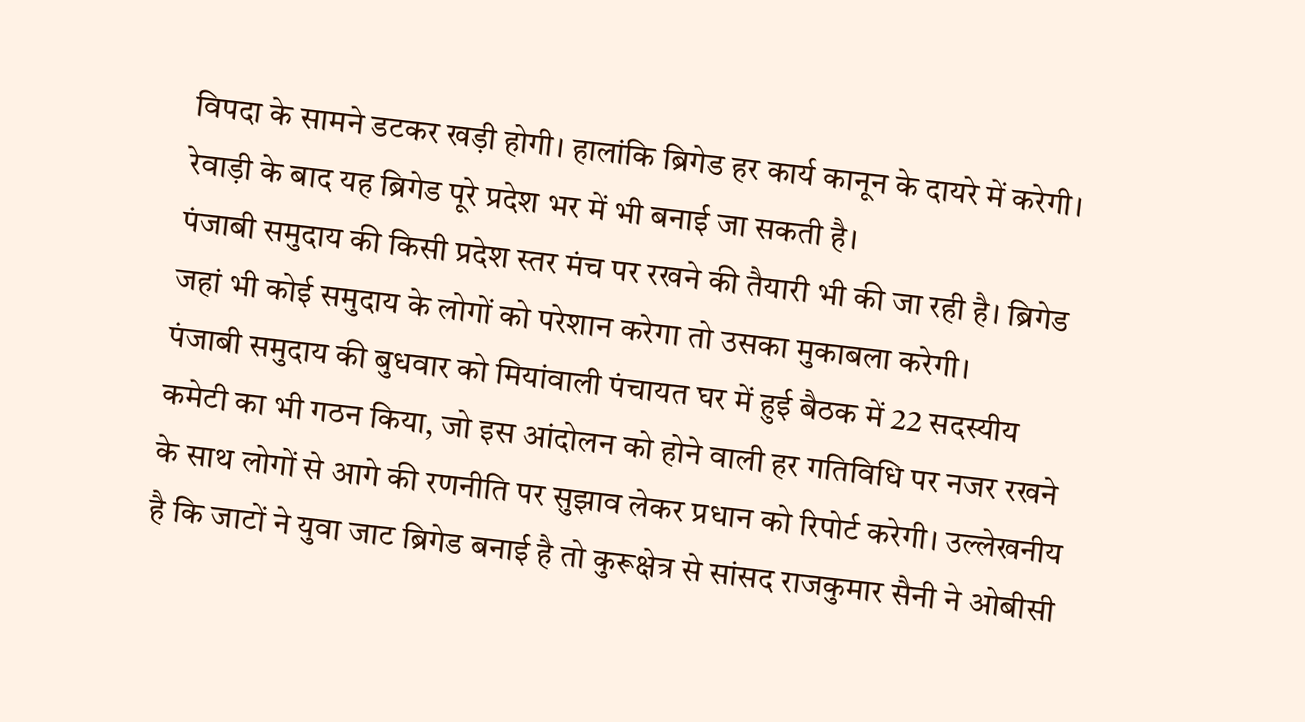विपदा के सामने डटकर खड़ी होगी। हालांकि ब्रिगेड हर कार्य कानून के दायरे में करेगी। रेवाड़ी के बाद यह ब्रिगेड पूरे प्रदेश भर में भी बनाई जा सकती है।
पंजाबी समुदाय की किसी प्रदेश स्तर मंच पर रखने की तैयारी भी की जा रही है। ब्रिगेड जहां भी कोई समुदाय के लोगों को परेशान करेगा तो उसका मुकाबला करेगी।
पंजाबी समुदाय की बुधवार को मियांवाली पंचायत घर में हुई बैठक में 22 सदस्यीय कमेटी का भी गठन किया, जो इस आंदोलन को होने वाली हर गतिविधि पर नजर रखने के साथ लोगों से आगे की रणनीति पर सुझाव लेकर प्रधान को रिपोर्ट करेगी। उल्लेखनीय है कि जाटों ने युवा जाट ब्रिगेड बनाई है तो कुरूक्षेत्र से सांसद राजकुमार सैनी ने ओबीसी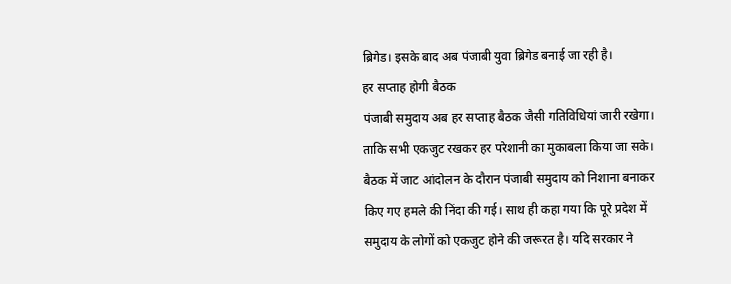ब्रिगेड। इसके बाद अब पंजाबी युवा ब्रिगेड बनाई जा रही है।
हर सप्ताह होगी बैठक
पंजाबी समुदाय अब हर सप्ताह बैठक जैसी गतिविधियां जारी रखेगा। ताकि सभी एकजुट रखकर हर परेशानी का मुकाबला किया जा सके। बैठक में जाट आंदोलन के दौरान पंजाबी समुदाय को निशाना बनाकर किए गए हमले की निंदा की गई। साथ ही कहा गया कि पूरे प्रदेश में समुदाय के लोगों को एकजुट होने की जरूरत है। यदि सरकार ने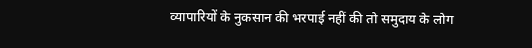व्यापारियों के नुकसान की भरपाई नहीं की तो समुदाय के लोग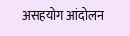असहयोग आंदोलन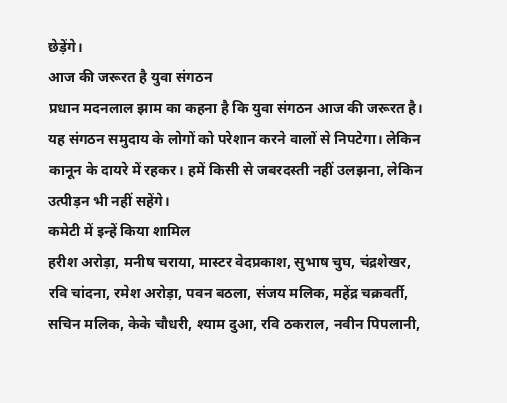छेड़ेंगे।
आज की जरूरत है युवा संगठन
प्रधान मदनलाल झाम का कहना है कि युवा संगठन आज की जरूरत है। यह संगठन समुदाय के लोगों को परेशान करने वालों से निपटेगा। लेकिन कानून के दायरे में रहकर। हमें किसी से जबरदस्ती नहीं उलझना, लेकिन उत्पीड़न भी नहीं सहेंगे।
कमेटी में इन्हें किया शामिल
हरीश अरोड़ा, मनीष चराया, मास्टर वेदप्रकाश, सुभाष चुघ, चंद्रशेखर, रवि चांदना, रमेश अरोड़ा, पवन बठला, संजय मलिक, महेंद्र चक्रवर्ती, सचिन मलिक, केके चौधरी, श्याम दुआ, रवि ठकराल, नवीन पिपलानी,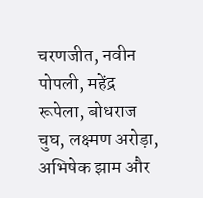चरणजीत, नवीन पोपली, महेंद्र रूपेला, बोधराज चुघ, लक्ष्मण अरोड़ा, अभिषेक झाम और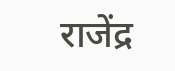राजेंद्र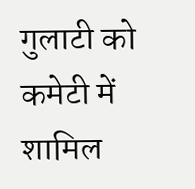गुलाटी को कमेटी में शामिल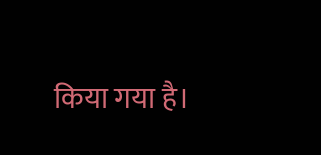किया गया है।